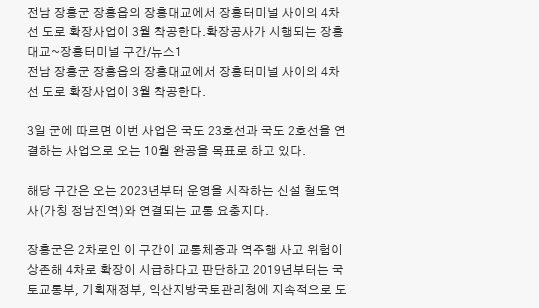전남 장흥군 장흥읍의 장흥대교에서 장흥터미널 사이의 4차선 도로 확장사업이 3월 착공한다.확장공사가 시행되는 장흥대교~장흥터미널 구간/뉴스1
전남 장흥군 장흥읍의 장흥대교에서 장흥터미널 사이의 4차선 도로 확장사업이 3월 착공한다.

3일 군에 따르면 이번 사업은 국도 23호선과 국도 2호선을 연결하는 사업으로 오는 10월 완공을 목표로 하고 있다.

해당 구간은 오는 2023년부터 운영을 시작하는 신설 철도역사(가칭 정남진역)와 연결되는 교통 요충지다.

장흥군은 2차로인 이 구간이 교통체증과 역주행 사고 위험이 상존해 4차로 확장이 시급하다고 판단하고 2019년부터는 국토교통부, 기획재정부, 익산지방국토관리청에 지속적으로 도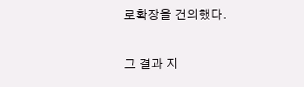로확장을 건의했다.

그 결과 지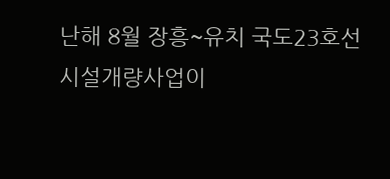난해 8월 장흥~유치 국도23호선 시설개량사업이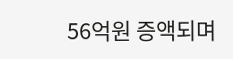56억원 증액되며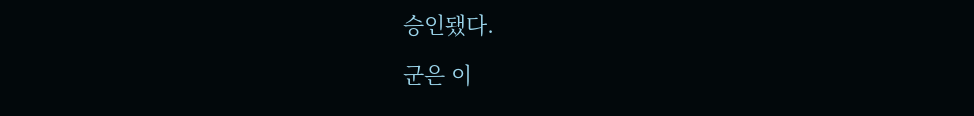승인됐다.

군은 이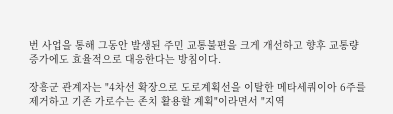번 사업을 통해 그동안 발생된 주민 교통불편을 크게 개선하고 향후 교통량 증가에도 효율적으로 대응한다는 방침이다.

장흥군 관계자는 "4차선 확장으로 도로계획선을 이탈한 메타세쿼이아 6주를 제거하고 기존 가로수는 존치 활용할 계획"이라면서 "지역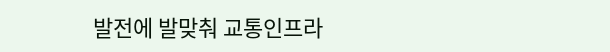발전에 발맞춰 교통인프라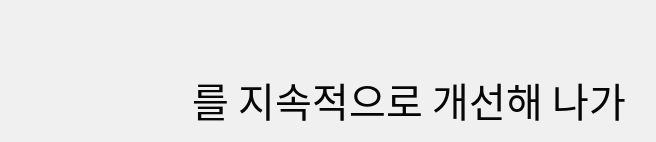를 지속적으로 개선해 나가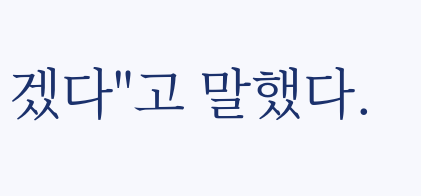겠다"고 말했다.